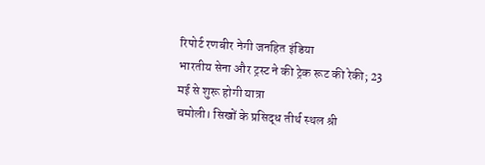रिपोर्ट रणबीर नेगी जनहित इंडिया
भारतीय सेना और ट्रस्ट ने की ट्रेक रूट की रेकी; 23 मई से शुरू होगी यात्रा
चमोली। सिखों के प्रसिद्ध तीर्थ स्थल श्री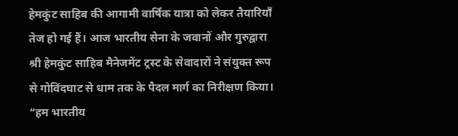हेमकुंट साहिब की आगामी वार्षिक यात्रा को लेकर तैयारियाँ तेज हो गई हैं। आज भारतीय सेना के जवानों और गुरुद्वारा श्री हेमकुंट साहिब मैनेजमेंट ट्रस्ट के सेवादारों ने संयुक्त रूप से गोविंदघाट से धाम तक के पैदल मार्ग का निरीक्षण किया। “हम भारतीय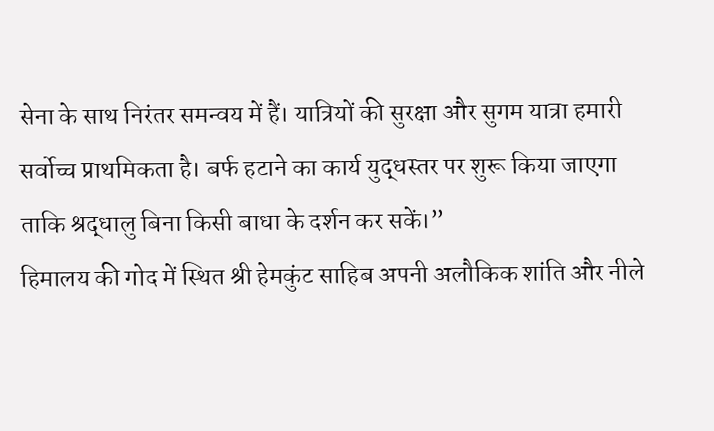सेना के साथ निरंतर समन्वय में हैं। यात्रियों की सुरक्षा और सुगम यात्रा हमारी सर्वोच्च प्राथमिकता है। बर्फ हटाने का कार्य युद्धस्तर पर शुरू किया जाएगा ताकि श्रद्धालु बिना किसी बाधा के दर्शन कर सकें।”
हिमालय की गोद में स्थित श्री हेमकुंट साहिब अपनी अलौकिक शांति और नीले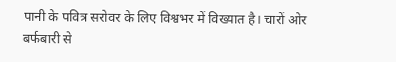पानी के पवित्र सरोवर के लिए विश्वभर में विख्यात है। चारों ओर बर्फबारी से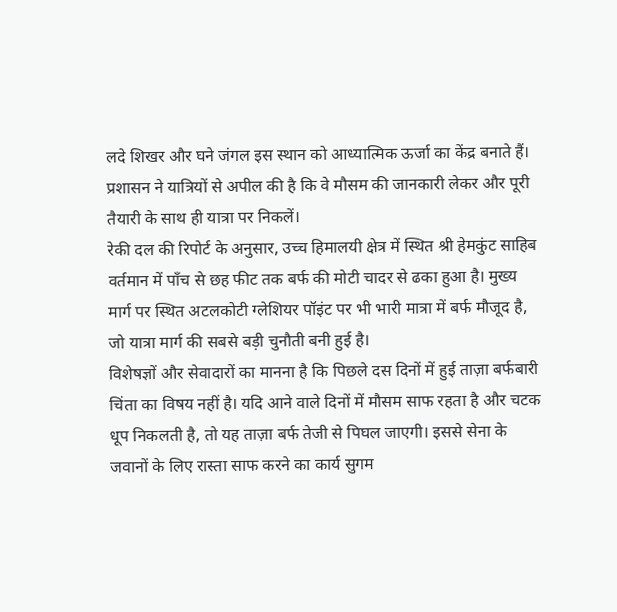लदे शिखर और घने जंगल इस स्थान को आध्यात्मिक ऊर्जा का केंद्र बनाते हैं। प्रशासन ने यात्रियों से अपील की है कि वे मौसम की जानकारी लेकर और पूरी तैयारी के साथ ही यात्रा पर निकलें।
रेकी दल की रिपोर्ट के अनुसार, उच्च हिमालयी क्षेत्र में स्थित श्री हेमकुंट साहिब वर्तमान में पाँच से छह फीट तक बर्फ की मोटी चादर से ढका हुआ है। मुख्य मार्ग पर स्थित अटलकोटी ग्लेशियर पॉइंट पर भी भारी मात्रा में बर्फ मौजूद है, जो यात्रा मार्ग की सबसे बड़ी चुनौती बनी हुई है।
विशेषज्ञों और सेवादारों का मानना है कि पिछले दस दिनों में हुई ताज़ा बर्फबारी चिंता का विषय नहीं है। यदि आने वाले दिनों में मौसम साफ रहता है और चटक धूप निकलती है, तो यह ताज़ा बर्फ तेजी से पिघल जाएगी। इससे सेना के जवानों के लिए रास्ता साफ करने का कार्य सुगम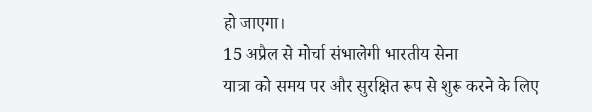हो जाएगा।
15 अप्रैल से मोर्चा संभालेगी भारतीय सेना
यात्रा को समय पर और सुरक्षित रूप से शुरू करने के लिए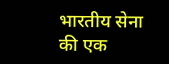भारतीय सेना की एक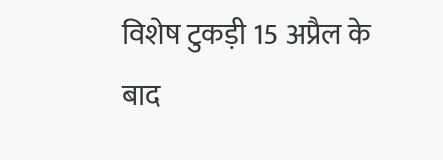विशेष टुकड़ी 15 अप्रैल के बाद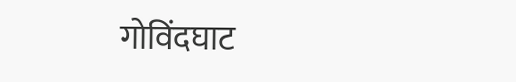गोविंदघाट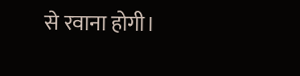से रवाना होगी।